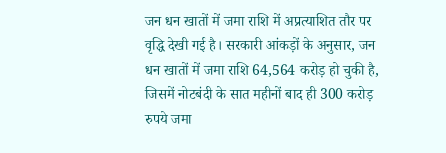जन धन खातों में जमा राशि में अप्रत्याशित तौर पर वृद्धि देखी गई है। सरकारी आंकड़ों के अनुसार, जन धन खातों में जमा राशि 64,564 करोड़ हो चुकी है, जिसमें नोटबंदी के सात महीनों बाद ही 300 करोड़ रुपये जमा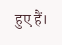हुए हैं।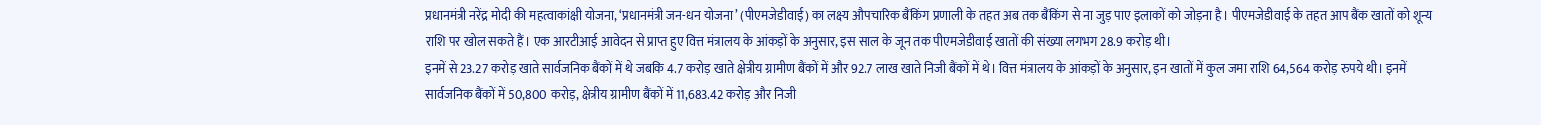प्रधानमंत्री नरेंद्र मोदी की महत्वाकांक्षी योजना, ‘प्रधानमंत्री जन-धन योजना’ (पीएमजेडीवाई) का लक्ष्य औपचारिक बैंकिंग प्रणाली के तहत अब तक बैंकिंग से ना जुड़ पाए इलाकों को जोड़ना है। पीएमजेडीवाई के तहत आप बैंक खातों को शून्य राशि पर खोल सकते हैं। एक आरटीआई आवेदन से प्राप्त हुए वित्त मंत्रालय के आंकड़ों के अनुसार, इस साल के जून तक पीएमजेडीवाई खातों की संख्या लगभग 28.9 करोड़ थी।
इनमें से 23.27 करोड़ खाते सार्वजनिक बैंकों में थे जबकि 4.7 करोड़ खाते क्षेत्रीय ग्रामीण बैंकों में और 92.7 लाख खाते निजी बैंकों में थे। वित्त मंत्रालय के आंकड़ों के अनुसार, इन खातों में कुल जमा राशि 64,564 करोड़ रुपये थी। इनमें सार्वजनिक बैंकों में 50,800 करोड़, क्षेत्रीय ग्रामीण बैंकों में 11,683.42 करोड़ और निजी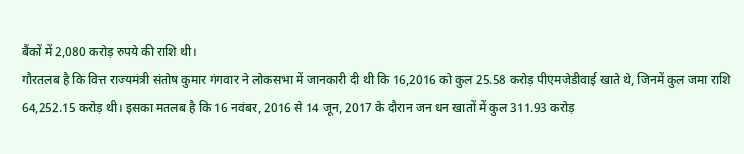बैंकों में 2,080 करोड़ रुपये की राशि थी।
गौरतलब है कि वित्त राज्यमंत्री संतोष कुमार गंगवार ने लोकसभा में जानकारी दी थी कि 16,2016 को कुल 25.58 करोड़ पीएमजेडीवाई खाते थे, जिनमें कुल जमा राशि 64,252.15 करोड़ थी। इसका मतलब है कि 16 नवंबर, 2016 से 14 जून, 2017 के दौरान जन धन खातों में कुल 311.93 करोड़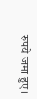रुपये जमा हुए।